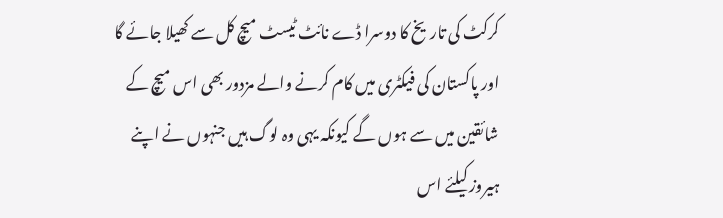کرکٹ کی تاریخ کا دوسرا ڈے نائٹ ٹیسٹ میچ کل سے کھیلا جائے گا اور پاکستان کی فیکٹری میں کام کرنے والے مزدور بھی اس میچ کے شائقین میں سے ہوں گے کیونکہ یہی وہ لوگ ہیں جنہوں نے اپنے ہیروز کیلئے اس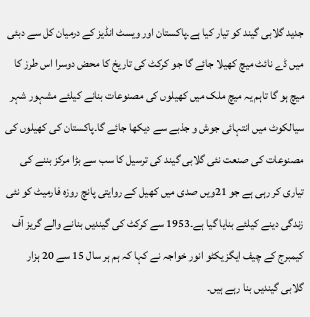جدید گلابی گیند کو تیار کیا ہے۔پاکستان اور ویسٹ انڈیز کے درمیان کل سے دبئی میں ڈے نائٹ میچ کھیلا جائے گا جو کرکٹ کی تاریخ کا محض دوسرا اس طرز کا میچ ہو گا تاہم یہ میچ ملک میں کھیلوں کی مصنوعات بنانے کیلئے مشہور شہر سیالکوٹ میں انتہائی جوش و جذبے سے دیکھا جائے گا۔پاکستان کی کھیلوں کی مصنوعات کی صنعت نئی گلابی گیند کی ترسیل کا سب سے بڑا مرکز بننے کی تیاری کر رہی ہے جو 21ویں صدی میں کھیل کے روایتی پانچ روزہ فارمیٹ کو نئی زندگی دینے کیلئے بنایا گیا ہے۔1953 سے کرکٹ کی گیندیں بنانے والے گریز آف کیمبرج کے چیف ایگزیکٹو انور خواجہ نے کہا کہ ہم ہر سال 15 سے 20 ہزار گلابی گیندیں بنا رہے ہیں۔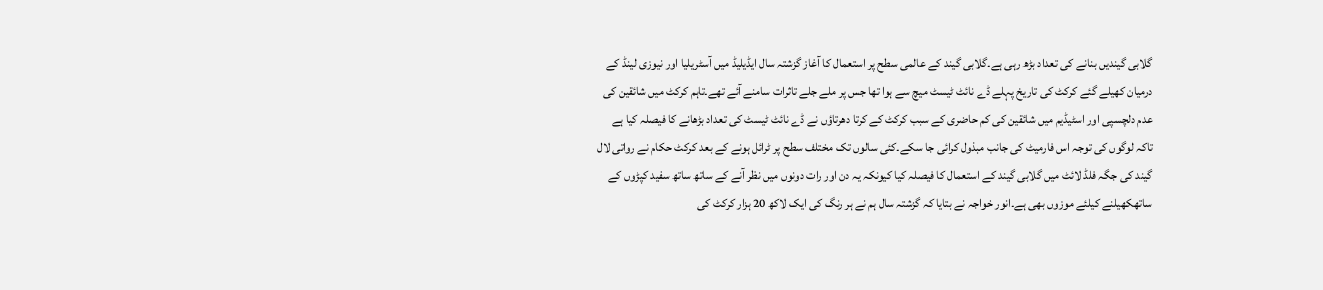گلابی گیندیں بنانے کی تعداد بڑھ رہی ہے۔گلابی گیند کے عالمی سطح پر استعمال کا آغاز گزشتہ سال ایڈیلیڈ میں آسٹریلیا اور نیوزی لینڈ کے درمیان کھیلے گئے کرکٹ کی تاریخ پہلے ڈے نائٹ ٹیسٹ میچ سے ہوا تھا جس پر ملے جلے تاثرات سامنے آئے تھے۔تاہم کرکٹ میں شائقین کی عدم دلچسپی اور اسٹیڈیم میں شائقین کی کم حاضری کے سبب کرکٹ کے کرتا دھرتاؤں نے ڈے نائٹ ٹیسٹ کی تعداد بڑھانے کا فیصلہ کیا ہے تاکہ لوگوں کی توجہ اس فارمیٹ کی جانب مبذول کرائی جا سکے۔کئی سالوں تک مختلف سطح پر ٹرائل ہونے کے بعد کرکٹ حکام نے رواتی لال گیند کی جگہ فلڈ لائٹ میں گلابی گیند کے استعمال کا فیصلہ کیا کیونکہ یہ دن اور رات دونوں میں نظر آنے کے ساتھ ساتھ سفید کپڑوں کے ساتھکھیلنے کیلئے موزوں بھی ہے۔انور خواجہ نے بتایا کہ گزشتہ سال ہم نے ہر رنگ کی ایک لاکھ 20 ہزار کرکٹ کی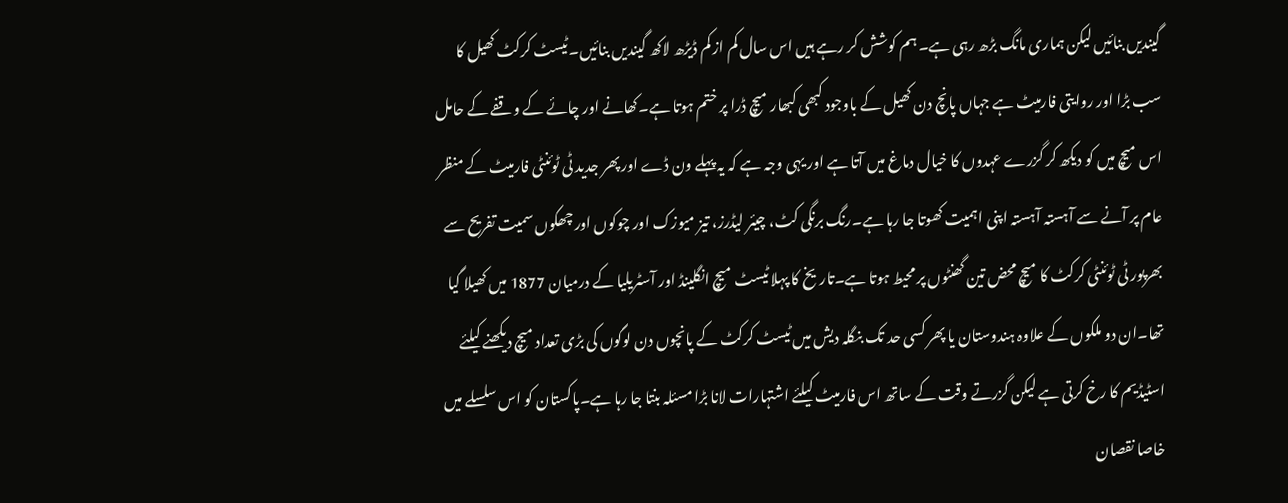گیندیں بنائیں لیکن ہماری مانگ بڑھ رہی ہے۔ ہم کوشش کر رہے ہیں اس سال کم از کم ڈیڑھ لاکھ گیندیں بنائیں۔ٹیسٹ کرکٹ کھیل کا سب بڑا اور روایتی فارمیٹ ہے جہاں پانچ دن کھیل کے باوجود کبھی کبھار میچ ڈرا پر ختم ہوتا ہے۔کھانے اور چائے کے وقفے کے حامل اس میچ میں کو دیکھ کر گزرے عہدوں کا خیال دماغ میں آتا ہے اور یہی وجہ ہے کہ یہ پہلے ون ڈے اور پھر جدید ٹی ٹوئنٹی فارمیٹ کے منظر عام پر آنے سے آہستہ آہستہ اپنی اہمیت کھوتا جا رہا ہے۔رنگ برنگی کٹ، چیئر لیڈرز، تیز میوزک اور چوکوں اور چھکوں سمیت تفریح سے بھرپور ٹی ٹوئنٹی کرکٹ کا میچ محض تین گھنٹوں پر محیط ہوتا ہے۔تاریخ کا پہلا ٹیسٹ میچ انگلینڈ اور آسٹریلیا کے درمیان 1877 میں کھیلا گیا تھا۔ان دو ملکوں کے علاوہ ہندوستان یا پھر کسی حد تک بنگلہ دیش میں ٹیسٹ کرکٹ کے پانچوں دن لوگوں کی بڑی تعداد میچ دیکھنے کیلئے اسٹیڈیم کا رخ کرتی ہے لیکن گزرتے وقت کے ساتھ اس فارمیٹ کیلئے اشتہارات لانا بڑا مسئلہ بنتا جا رہا ہے۔پاکستان کو اس سلسلے میں خاصا نقصان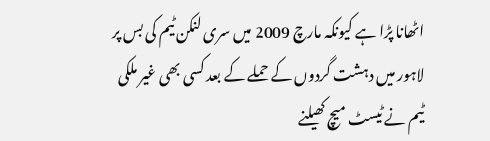اٹھانا پڑا ہے کیونکہ مارچ 2009 میں سری لنکن ٹیم کی بس پر لاہور میں دہشت گردوں کے حملے کے بعد کسی بھی غیر ملکی ٹیم نے ٹیسٹ میچ کھیلنے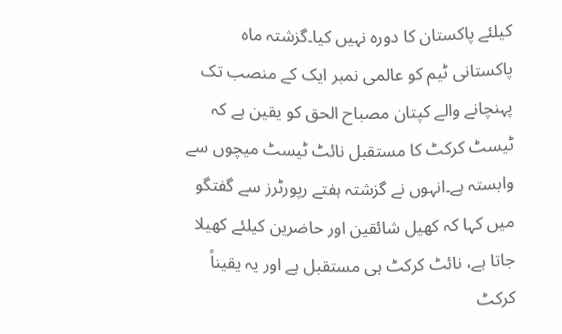کیلئے پاکستان کا دورہ نہیں کیا۔گزشتہ ماہ پاکستانی ٹیم کو عالمی نمبر ایک کے منصب تک پہنچانے والے کپتان مصباح الحق کو یقین ہے کہ ٹیسٹ کرکٹ کا مستقبل نائٹ ٹیسٹ میچوں سے وابستہ ہے۔انہوں نے گزشتہ ہفتے رپورٹرز سے گفتگو میں کہا کہ کھیل شائقین اور حاضرین کیلئے کھیلا جاتا ہے، نائٹ کرکٹ ہی مستقبل ہے اور یہ یقیناً کرکٹ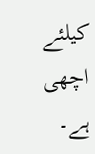کیلئے اچھی ہے۔